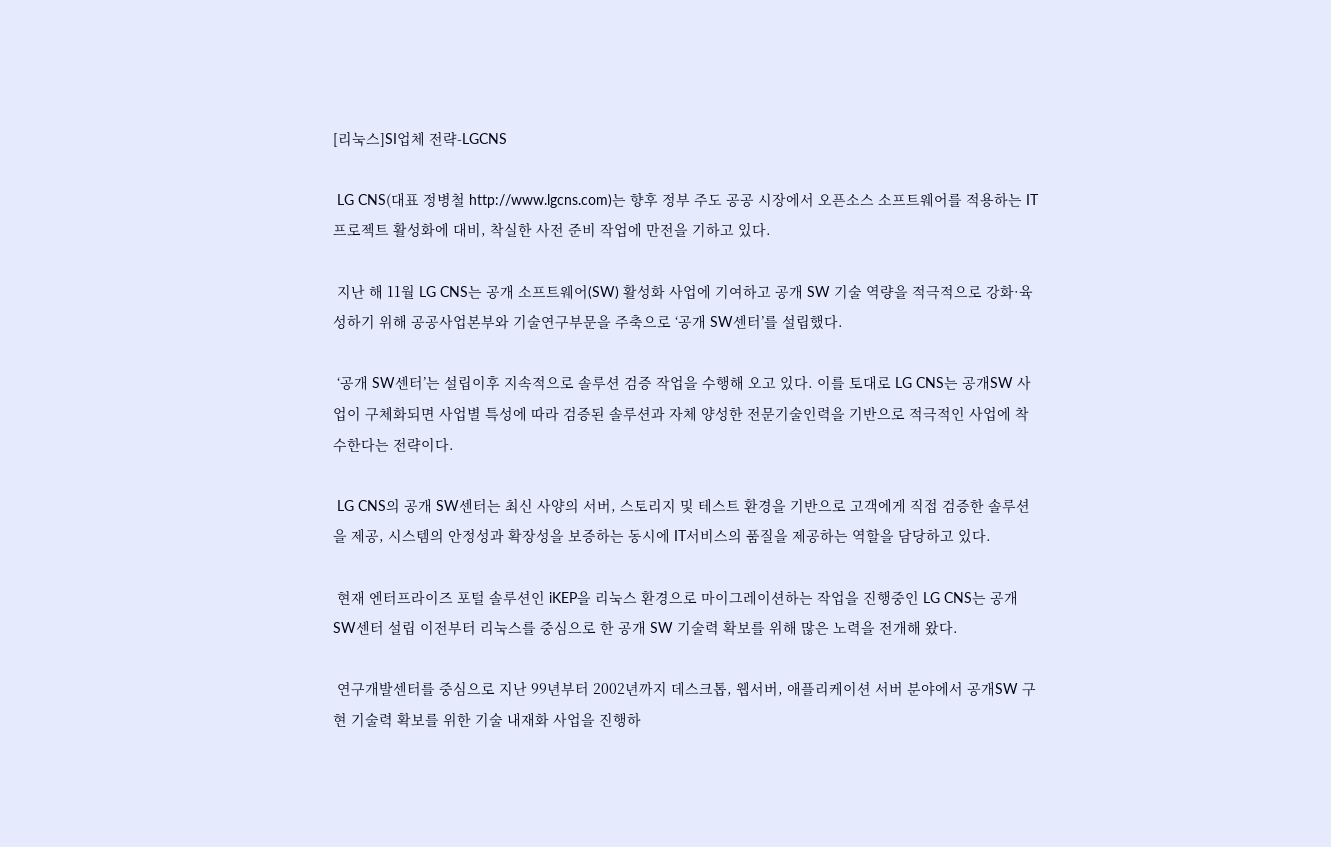[리눅스]SI업체 전략-LGCNS

 LG CNS(대표 정병철 http://www.lgcns.com)는 향후 정부 주도 공공 시장에서 오픈소스 소프트웨어를 적용하는 IT 프로젝트 활성화에 대비, 착실한 사전 준비 작업에 만전을 기하고 있다.

 지난 해 11월 LG CNS는 공개 소프트웨어(SW) 활성화 사업에 기여하고 공개 SW 기술 역량을 적극적으로 강화·육성하기 위해 공공사업본부와 기술연구부문을 주축으로 ‘공개 SW센터’를 설립했다.

 ‘공개 SW센터’는 설립이후 지속적으로 솔루션 검증 작업을 수행해 오고 있다. 이를 토대로 LG CNS는 공개SW 사업이 구체화되면 사업별 특성에 따라 검증된 솔루션과 자체 양성한 전문기술인력을 기반으로 적극적인 사업에 착수한다는 전략이다.

 LG CNS의 공개 SW센터는 최신 사양의 서버, 스토리지 및 테스트 환경을 기반으로 고객에게 직접 검증한 솔루션을 제공, 시스템의 안정성과 확장성을 보증하는 동시에 IT서비스의 품질을 제공하는 역할을 담당하고 있다.

 현재 엔터프라이즈 포털 솔루션인 iKEP을 리눅스 환경으로 마이그레이션하는 작업을 진행중인 LG CNS는 공개 SW센터 설립 이전부터 리눅스를 중심으로 한 공개 SW 기술력 확보를 위해 많은 노력을 전개해 왔다.

 연구개발센터를 중심으로 지난 99년부터 2002년까지 데스크톱, 웹서버, 애플리케이션 서버 분야에서 공개SW 구현 기술력 확보를 위한 기술 내재화 사업을 진행하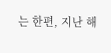는 한편, 지난 해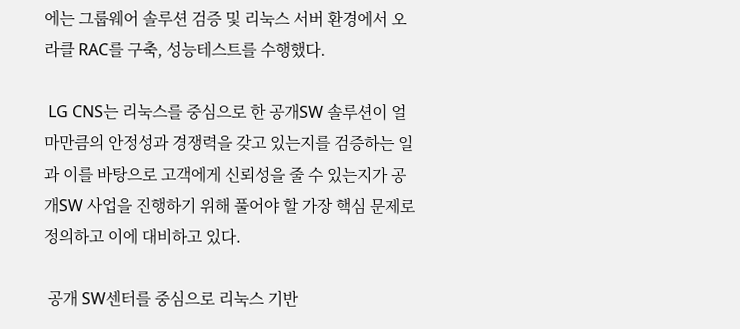에는 그룹웨어 솔루션 검증 및 리눅스 서버 환경에서 오라클 RAC를 구축, 성능테스트를 수행했다.

 LG CNS는 리눅스를 중심으로 한 공개SW 솔루션이 얼마만큼의 안정성과 경쟁력을 갖고 있는지를 검증하는 일과 이를 바탕으로 고객에게 신뢰성을 줄 수 있는지가 공개SW 사업을 진행하기 위해 풀어야 할 가장 핵심 문제로 정의하고 이에 대비하고 있다.

 공개 SW센터를 중심으로 리눅스 기반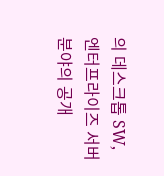의 데스크톱 SW, 엔터프라이즈 서버 분야의 공개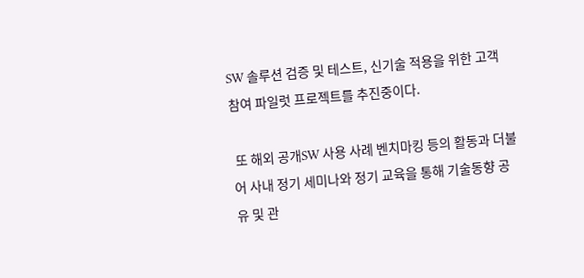SW 솔루션 검증 및 테스트, 신기술 적용을 위한 고객 참여 파일럿 프로젝트를 추진중이다.

 또 해외 공개SW 사용 사례 벤치마킹 등의 활동과 더불어 사내 정기 세미나와 정기 교육을 통해 기술동향 공유 및 관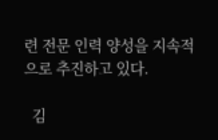련 전문 인력 양성을 지속적으로 추진하고 있다.

  김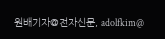원배기자@전자신문, adolfkim@